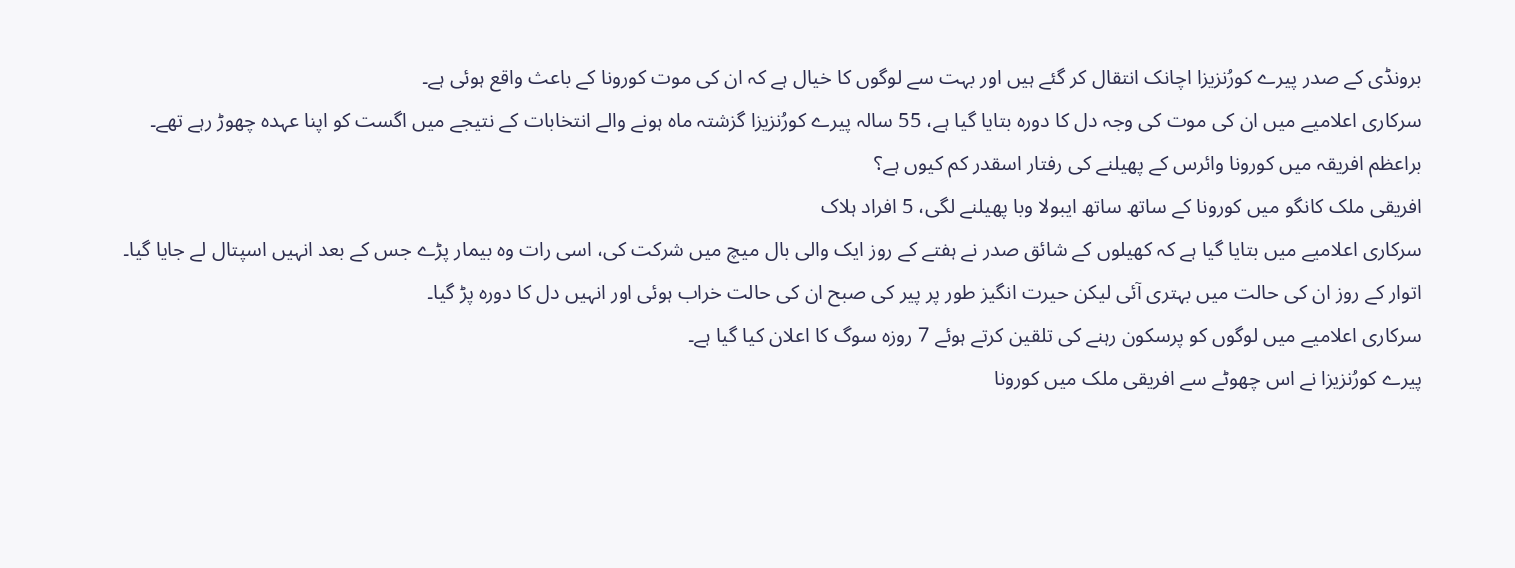برونڈی کے صدر پیرے کورُنزیزا اچانک انتقال کر گئے ہیں اور بہت سے لوگوں کا خیال ہے کہ ان کی موت کورونا کے باعث واقع ہوئی ہے۔
سرکاری اعلامیے میں ان کی موت کی وجہ دل کا دورہ بتایا گیا ہے، 55 سالہ پیرے کورُنزیزا گزشتہ ماہ ہونے والے انتخابات کے نتیجے میں اگست کو اپنا عہدہ چھوڑ رہے تھے۔
براعظم افریقہ میں کورونا وائرس کے پھیلنے کی رفتار اسقدر کم کیوں ہے؟
افریقی ملک کانگو میں کورونا کے ساتھ ساتھ ایبولا وبا پھیلنے لگی، 5 افراد ہلاک
سرکاری اعلامیے میں بتایا گیا ہے کہ کھیلوں کے شائق صدر نے ہفتے کے روز ایک والی بال میچ میں شرکت کی، اسی رات وہ بیمار پڑے جس کے بعد انہیں اسپتال لے جایا گیا۔
اتوار کے روز ان کی حالت میں بہتری آئی لیکن حیرت انگیز طور پر پیر کی صبح ان کی حالت خراب ہوئی اور انہیں دل کا دورہ پڑ گیا۔
سرکاری اعلامیے میں لوگوں کو پرسکون رہنے کی تلقین کرتے ہوئے 7 روزہ سوگ کا اعلان کیا گیا ہے۔
پیرے کورُنزیزا نے اس چھوٹے سے افریقی ملک میں کورونا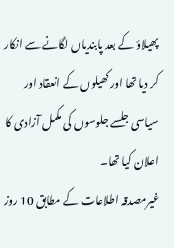پھیلاؤ کے بعد پابندیاں لگانے سے انکار کر دیا تھا اور کھیلوں کے انعقاد اور سیاسی جلسے جلوسوں کی مکمل آزادی کا اعلان کیا تھا۔
غیرمصدقہ اطلاعات کے مطابق 10 روز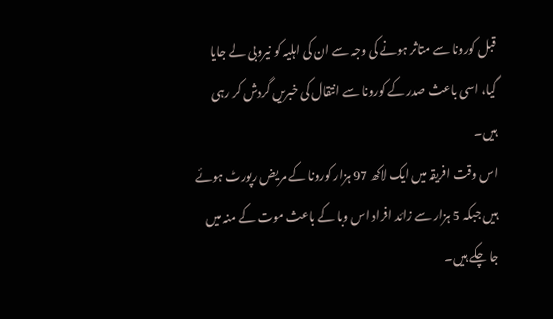قبل کورونا سے متاثر ہونے کی وجہ سے ان کی اہلیہ کو نیروبی لے جایا گیا، اسی باعث صدر کے کورونا سے انتقال کی خبریں گردش کر رہی ہیں۔
اس وقت افریقہ میں ایک لاکھ 97 ہزار کورونا کے مریض رپورٹ ہوئے ہیں جبکہ 5 ہزار سے زائد افراد اس وبا کے باعث موت کے منہ میں جا چکے ہیں۔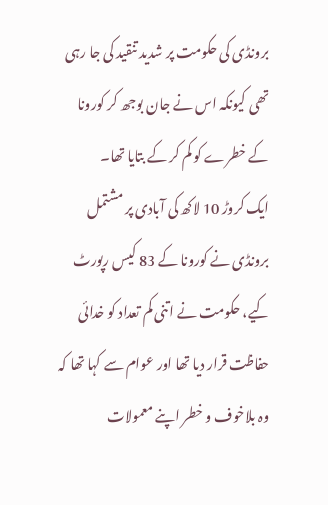برونڈی کی حکومت پر شدید تنقید کی جا رہی تھی کیونکہ اس نے جان بوجھ کر کورونا کے خطرے کو کم کر کے بتایا تھا۔
ایک کروڑ 10 لاکھ کی آبادی پر مشتمل برونڈی نے کورونا کے 83 کیس رپورٹ کیے، حکومت نے اتنی کم تعداد کو خدائی حفاظت قرار دیا تھا اور عوام سے کہا تھا کہ وہ بلاخوف و خطر اپنے معمولات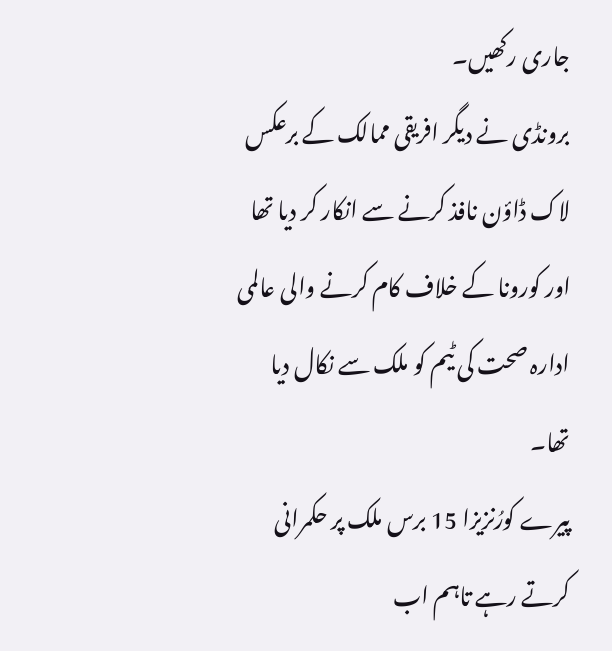جاری رکھیں۔
برونڈی نے دیگر افریقی ممالک کے برعکس لاک ڈاؤن نافذ کرنے سے انکار کر دیا تھا اور کورونا کے خلاف کام کرنے والی عالمی ادارہ صحت کی ٹیم کو ملک سے نکال دیا تھا۔
پیرے کورُنزیزا 15 برس ملک پر حکمرانی کرتے رہے تاہم اب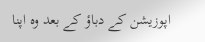اپوزیشن کے دباؤ کے بعد وہ اپنا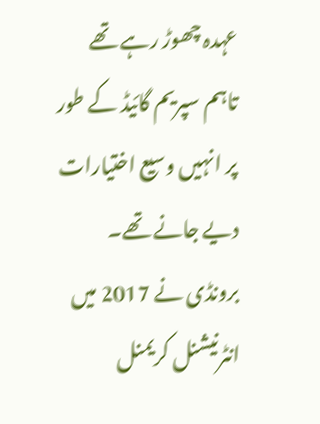عہدہ چھوڑ رہے تھے تاہم سپریم گائیڈ کے طور پر انہیں وسیع اختیارات دیے جانے تھے۔
برونڈی نے 2017 میں انٹرنیشنل کریمنل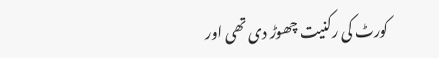کورٹ کی رکنیت چھوڑ دی تھی اور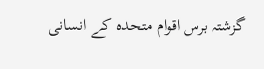گزشتہ برس اقوام متحدہ کے انسانی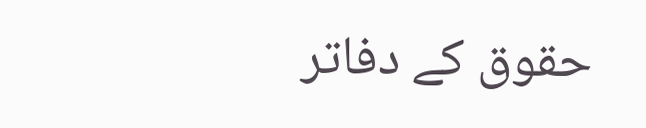حقوق کے دفاتر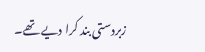زبردستی بند کرا دیے تھے۔